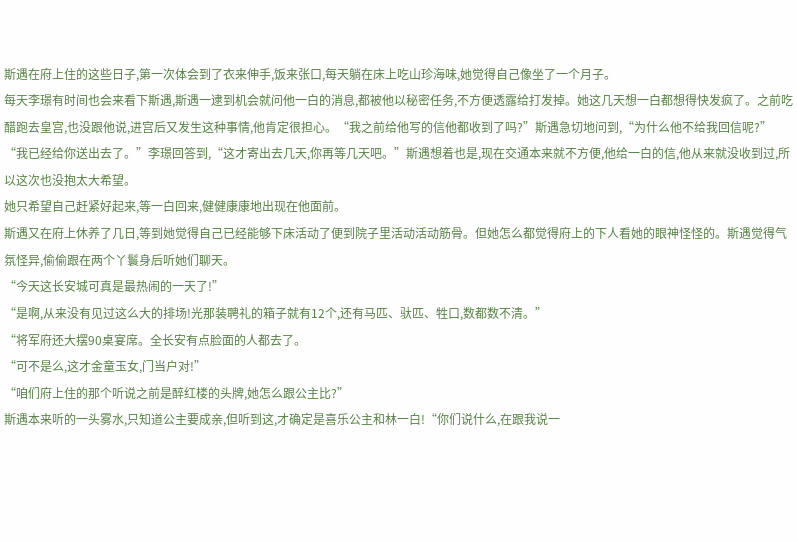斯遇在府上住的这些日子,第一次体会到了衣来伸手,饭来张口,每天躺在床上吃山珍海味,她觉得自己像坐了一个月子。
每天李璟有时间也会来看下斯遇,斯遇一逮到机会就问他一白的消息,都被他以秘密任务,不方便透露给打发掉。她这几天想一白都想得快发疯了。之前吃醋跑去皇宫,也没跟他说,进宫后又发生这种事情,他肯定很担心。“我之前给他写的信他都收到了吗?”斯遇急切地问到,“为什么他不给我回信呢?”
“我已经给你送出去了。”李璟回答到,“这才寄出去几天,你再等几天吧。”斯遇想着也是,现在交通本来就不方便,他给一白的信,他从来就没收到过,所以这次也没抱太大希望。
她只希望自己赶紧好起来,等一白回来,健健康康地出现在他面前。
斯遇又在府上休养了几日,等到她觉得自己已经能够下床活动了便到院子里活动活动筋骨。但她怎么都觉得府上的下人看她的眼神怪怪的。斯遇觉得气氛怪异,偷偷跟在两个丫鬟身后听她们聊天。
“今天这长安城可真是最热闹的一天了!”
“是啊,从来没有见过这么大的排场!光那装聘礼的箱子就有12个,还有马匹、驮匹、牲口,数都数不清。”
“将军府还大摆90桌宴席。全长安有点脸面的人都去了。
“可不是么,这才金童玉女,门当户对!”
“咱们府上住的那个听说之前是醉红楼的头牌,她怎么跟公主比?”
斯遇本来听的一头雾水,只知道公主要成亲,但听到这,才确定是喜乐公主和林一白!“你们说什么,在跟我说一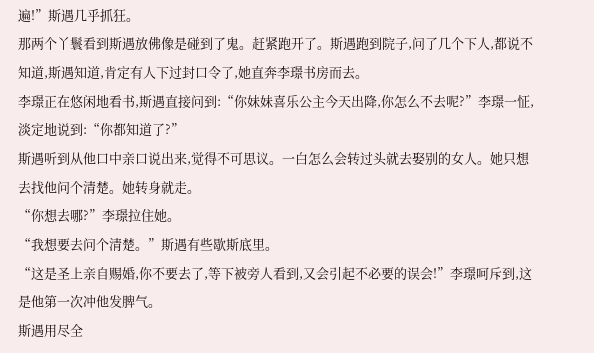遍!”斯遇几乎抓狂。
那两个丫鬟看到斯遇放佛像是碰到了鬼。赶紧跑开了。斯遇跑到院子,问了几个下人,都说不知道,斯遇知道,肯定有人下过封口令了,她直奔李璟书房而去。
李璟正在悠闲地看书,斯遇直接问到:“你妹妹喜乐公主今天出降,你怎么不去呢?”李璟一怔,淡定地说到:“你都知道了?”
斯遇听到从他口中亲口说出来,觉得不可思议。一白怎么会转过头就去娶别的女人。她只想去找他问个清楚。她转身就走。
“你想去哪?”李璟拉住她。
“我想要去问个清楚。”斯遇有些歇斯底里。
“这是圣上亲自赐婚,你不要去了,等下被旁人看到,又会引起不必要的误会!”李璟呵斥到,这是他第一次冲他发脾气。
斯遇用尽全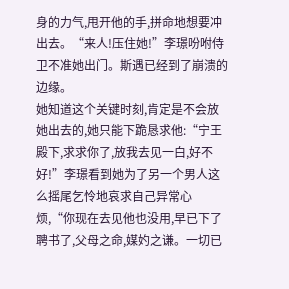身的力气,甩开他的手,拼命地想要冲出去。“来人!压住她!”李璟吩咐侍卫不准她出门。斯遇已经到了崩溃的边缘。
她知道这个关键时刻,肯定是不会放她出去的,她只能下跪恳求他:“宁王殿下,求求你了,放我去见一白,好不好!”李璟看到她为了另一个男人这么摇尾乞怜地哀求自己异常心烦,“你现在去见他也没用,早已下了聘书了,父母之命,媒妁之谦。一切已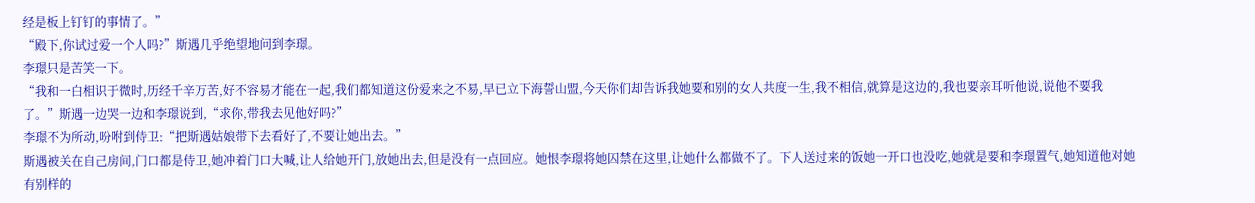经是板上钉钉的事情了。”
“殿下,你试过爱一个人吗?”斯遇几乎绝望地问到李璟。
李璟只是苦笑一下。
“我和一白相识于微时,历经千辛万苦,好不容易才能在一起,我们都知道这份爱来之不易,早已立下海誓山盟,今天你们却告诉我她要和别的女人共度一生,我不相信,就算是这边的,我也要亲耳听他说,说他不要我了。”斯遇一边哭一边和李璟说到,“求你,带我去见他好吗?”
李璟不为所动,吩咐到侍卫:“把斯遇姑娘带下去看好了,不要让她出去。”
斯遇被关在自己房间,门口都是侍卫,她冲着门口大喊,让人给她开门,放她出去,但是没有一点回应。她恨李璟将她囚禁在这里,让她什么都做不了。下人送过来的饭她一开口也没吃,她就是要和李璟置气,她知道他对她有别样的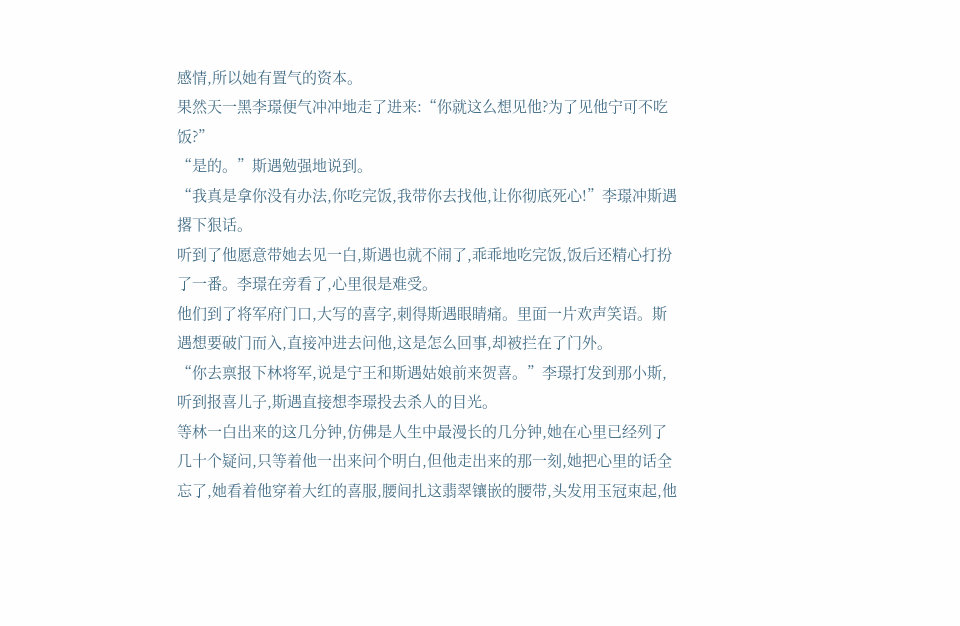感情,所以她有置气的资本。
果然天一黑李璟便气冲冲地走了进来:“你就这么想见他?为了见他宁可不吃饭?”
“是的。”斯遇勉强地说到。
“我真是拿你没有办法,你吃完饭,我带你去找他,让你彻底死心!”李璟冲斯遇撂下狠话。
听到了他愿意带她去见一白,斯遇也就不闹了,乖乖地吃完饭,饭后还精心打扮了一番。李璟在旁看了,心里很是难受。
他们到了将军府门口,大写的喜字,刺得斯遇眼睛痛。里面一片欢声笑语。斯遇想要破门而入,直接冲进去问他,这是怎么回事,却被拦在了门外。
“你去禀报下林将军,说是宁王和斯遇姑娘前来贺喜。”李璟打发到那小斯,听到报喜儿子,斯遇直接想李璟投去杀人的目光。
等林一白出来的这几分钟,仿佛是人生中最漫长的几分钟,她在心里已经列了几十个疑问,只等着他一出来问个明白,但他走出来的那一刻,她把心里的话全忘了,她看着他穿着大红的喜服,腰间扎这翡翠镶嵌的腰带,头发用玉冠束起,他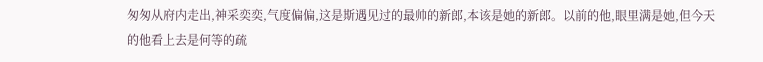匆匆从府内走出,神采奕奕,气度偏偏,这是斯遇见过的最帅的新郎,本该是她的新郎。以前的他,眼里满是她,但今天的他看上去是何等的疏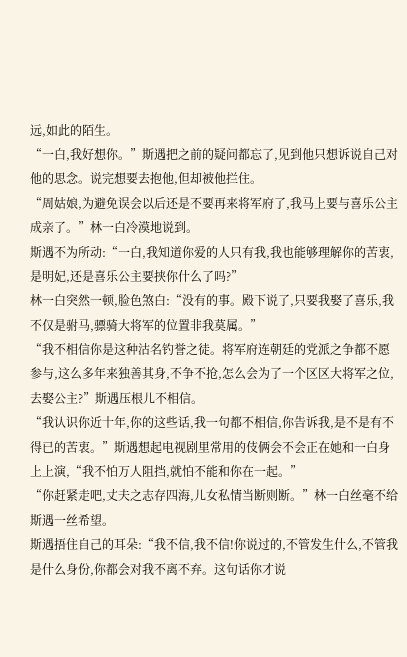远,如此的陌生。
“一白,我好想你。”斯遇把之前的疑问都忘了,见到他只想诉说自己对他的思念。说完想要去抱他,但却被他拦住。
“周姑娘,为避免误会以后还是不要再来将军府了,我马上要与喜乐公主成亲了。”林一白冷漠地说到。
斯遇不为所动:“一白,我知道你爱的人只有我,我也能够理解你的苦衷,是明妃,还是喜乐公主要挟你什么了吗?”
林一白突然一顿,脸色煞白:“没有的事。殿下说了,只要我娶了喜乐,我不仅是驸马,骠骑大将军的位置非我莫属。”
“我不相信你是这种沽名钓誉之徒。将军府连朝廷的党派之争都不愿参与,这么多年来独善其身,不争不抢,怎么会为了一个区区大将军之位,去娶公主?”斯遇压根儿不相信。
“我认识你近十年,你的这些话,我一句都不相信,你告诉我,是不是有不得已的苦衷。”斯遇想起电视剧里常用的伎俩会不会正在她和一白身上上演,“我不怕万人阻挡,就怕不能和你在一起。”
“你赶紧走吧,丈夫之志存四海,儿女私情当断则断。”林一白丝毫不给斯遇一丝希望。
斯遇捂住自己的耳朵:“我不信,我不信!你说过的,不管发生什么,不管我是什么身份,你都会对我不离不弃。这句话你才说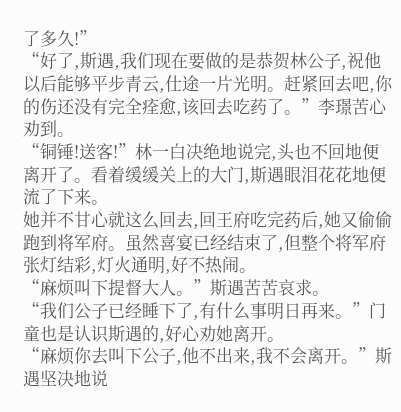了多久!”
“好了,斯遇,我们现在要做的是恭贺林公子,祝他以后能够平步青云,仕途一片光明。赶紧回去吧,你的伤还没有完全痊愈,该回去吃药了。”李璟苦心劝到。
“铜锤!送客!”林一白决绝地说完,头也不回地便离开了。看着缓缓关上的大门,斯遇眼泪花花地便流了下来。
她并不甘心就这么回去,回王府吃完药后,她又偷偷跑到将军府。虽然喜宴已经结束了,但整个将军府张灯结彩,灯火通明,好不热闹。
“麻烦叫下提督大人。”斯遇苦苦哀求。
“我们公子已经睡下了,有什么事明日再来。”门童也是认识斯遇的,好心劝她离开。
“麻烦你去叫下公子,他不出来,我不会离开。”斯遇坚决地说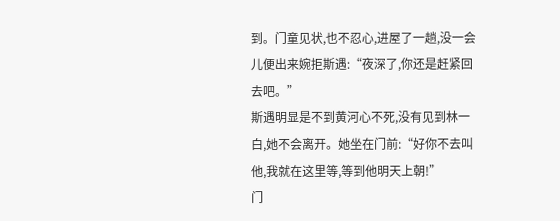到。门童见状,也不忍心,进屋了一趟,没一会儿便出来婉拒斯遇:“夜深了,你还是赶紧回去吧。”
斯遇明显是不到黄河心不死,没有见到林一白,她不会离开。她坐在门前:“好你不去叫他,我就在这里等,等到他明天上朝!”
门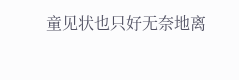童见状也只好无奈地离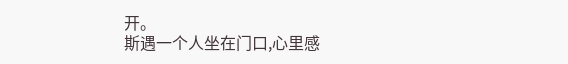开。
斯遇一个人坐在门口,心里感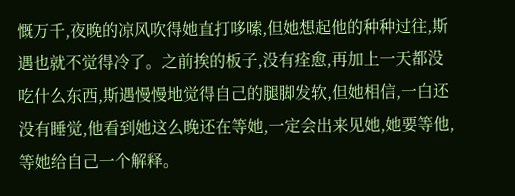慨万千,夜晚的凉风吹得她直打哆嗦,但她想起他的种种过往,斯遇也就不觉得冷了。之前挨的板子,没有痊愈,再加上一天都没吃什么东西,斯遇慢慢地觉得自己的腿脚发软,但她相信,一白还没有睡觉,他看到她这么晚还在等她,一定会出来见她,她要等他,等她给自己一个解释。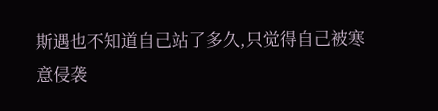斯遇也不知道自己站了多久,只觉得自己被寒意侵袭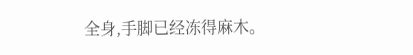全身,手脚已经冻得麻木。